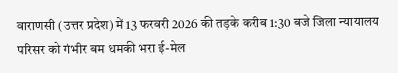वाराणसी (उत्तर प्रदेश) में 13 फरवरी 2026 की तड़के करीब 1:30 बजे जिला न्यायालय परिसर को गंभीर बम धमकी भरा ई-मेल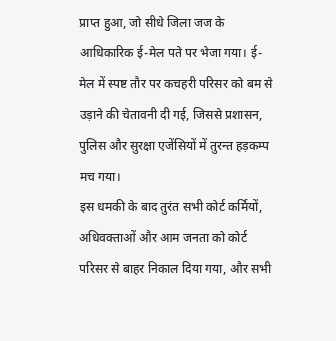प्राप्त हुआ, जो सीधे जिला जज के आधिकारिक ई-मेल पते पर भेजा गया। ई-मेल में स्पष्ट तौर पर कचहरी परिसर को बम से उड़ाने की चेतावनी दी गई, जिससे प्रशासन, पुलिस और सुरक्षा एजेंसियों में तुरन्त हड़कम्प मच गया।
इस धमकी के बाद तुरंत सभी कोर्ट कर्मियों, अधिवक्ताओं और आम जनता को कोर्ट परिसर से बाहर निकाल दिया गया, और सभी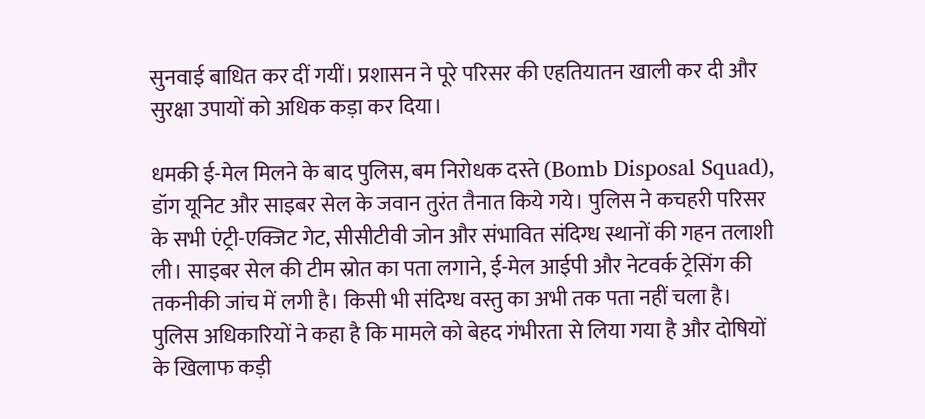सुनवाई बाधित कर दीं गयीं। प्रशासन ने पूरे परिसर की एहतियातन खाली कर दी और सुरक्षा उपायों को अधिक कड़ा कर दिया।

धमकी ई-मेल मिलने के बाद पुलिस, बम निरोधक दस्ते (Bomb Disposal Squad), डॉग यूनिट और साइबर सेल के जवान तुरंत तैनात किये गये। पुलिस ने कचहरी परिसर के सभी एंट्री-एक्जिट गेट, सीसीटीवी जोन और संभावित संदिग्ध स्थानों की गहन तलाशी ली। साइबर सेल की टीम स्रोत का पता लगाने, ई-मेल आईपी और नेटवर्क ट्रेसिंग की तकनीकी जांच में लगी है। किसी भी संदिग्ध वस्तु का अभी तक पता नहीं चला है।
पुलिस अधिकारियों ने कहा है कि मामले को बेहद गंभीरता से लिया गया है और दोषियों के खिलाफ कड़ी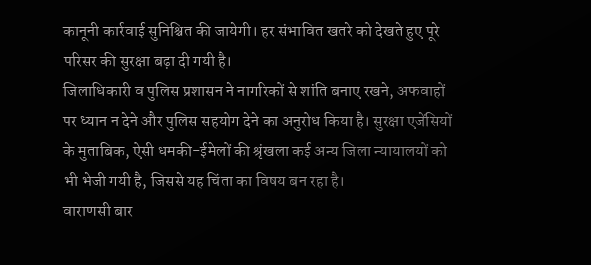कानूनी कार्रवाई सुनिश्चित की जायेगी। हर संभावित खतरे को देखते हुए पूरे परिसर की सुरक्षा बढ़ा दी गयी है।
जिलाधिकारी व पुलिस प्रशासन ने नागरिकों से शांति बनाए रखने, अफवाहों पर ध्यान न देने और पुलिस सहयोग देने का अनुरोध किया है। सुरक्षा एजेंसियों के मुताबिक, ऐसी धमकी-ईमेलों की श्रृंखला कई अन्य जिला न्यायालयों को भी भेजी गयी है, जिससे यह चिंता का विषय बन रहा है।
वाराणसी बार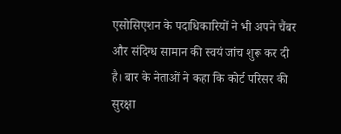एसोसिएशन के पदाधिकारियों ने भी अपने चैंबर और संदिग्ध सामान की स्वयं जांच शुरू कर दी है। बार के नेताओं ने कहा कि कोर्ट परिसर की सुरक्षा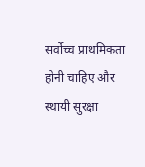सर्वोच्च प्राथमिकता होनी चाहिए और स्थायी सुरक्षा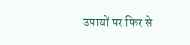उपायों पर फिर से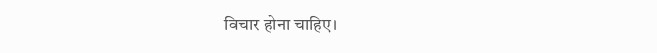विचार होना चाहिए।